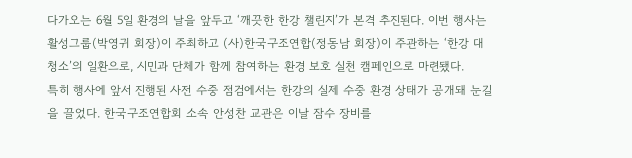다가오는 6월 5일 환경의 날을 앞두고 ‘깨끗한 한강 챌린지’가 본격 추진된다. 이번 행사는 활성그룹(박영귀 회장)이 주최하고 (사)한국구조연합(정동남 회장)이 주관하는 ‘한강 대청소’의 일환으로, 시민과 단체가 함께 참여하는 환경 보호 실천 캠페인으로 마련됐다.
특히 행사에 앞서 진행된 사전 수중 점검에서는 한강의 실제 수중 환경 상태가 공개돼 눈길을 끌었다. 한국구조연합회 소속 안성찬 교관은 이날 잠수 장비를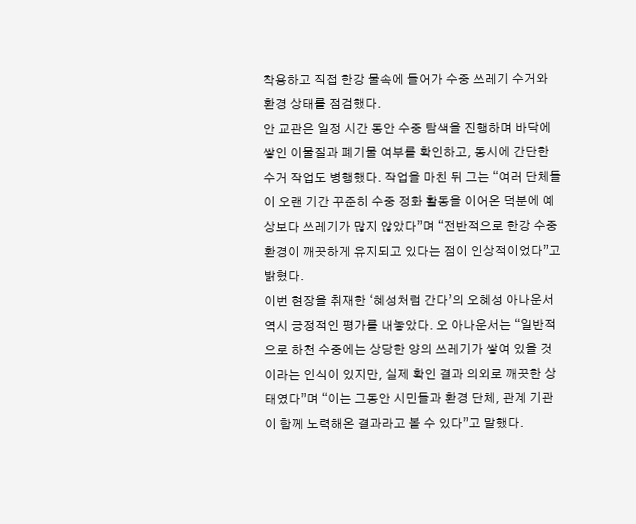착용하고 직접 한강 물속에 들어가 수중 쓰레기 수거와 환경 상태를 점검했다.
안 교관은 일정 시간 동안 수중 탐색을 진행하며 바닥에 쌓인 이물질과 폐기물 여부를 확인하고, 동시에 간단한 수거 작업도 병행했다. 작업을 마친 뒤 그는 “여러 단체들이 오랜 기간 꾸준히 수중 정화 활동을 이어온 덕분에 예상보다 쓰레기가 많지 않았다”며 “전반적으로 한강 수중 환경이 깨끗하게 유지되고 있다는 점이 인상적이었다”고 밝혔다.
이번 현장을 취재한 ‘혜성처럼 간다’의 오혜성 아나운서 역시 긍정적인 평가를 내놓았다. 오 아나운서는 “일반적으로 하천 수중에는 상당한 양의 쓰레기가 쌓여 있을 것이라는 인식이 있지만, 실제 확인 결과 의외로 깨끗한 상태였다”며 “이는 그동안 시민들과 환경 단체, 관계 기관이 함께 노력해온 결과라고 볼 수 있다”고 말했다.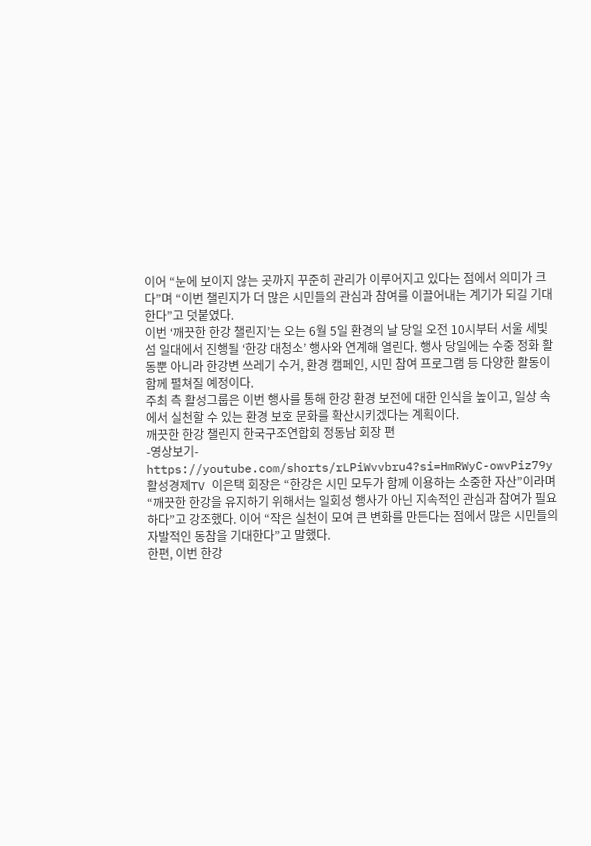이어 “눈에 보이지 않는 곳까지 꾸준히 관리가 이루어지고 있다는 점에서 의미가 크다”며 “이번 챌린지가 더 많은 시민들의 관심과 참여를 이끌어내는 계기가 되길 기대한다”고 덧붙였다.
이번 ‘깨끗한 한강 챌린지’는 오는 6월 5일 환경의 날 당일 오전 10시부터 서울 세빛섬 일대에서 진행될 ‘한강 대청소’ 행사와 연계해 열린다. 행사 당일에는 수중 정화 활동뿐 아니라 한강변 쓰레기 수거, 환경 캠페인, 시민 참여 프로그램 등 다양한 활동이 함께 펼쳐질 예정이다.
주최 측 활성그룹은 이번 행사를 통해 한강 환경 보전에 대한 인식을 높이고, 일상 속에서 실천할 수 있는 환경 보호 문화를 확산시키겠다는 계획이다.
깨끗한 한강 챌린지 한국구조연합회 정동남 회장 편
-영상보기-
https://youtube.com/shorts/rLPiWvvbru4?si=HmRWyC-owvPiz79y
활성경제TV 이은택 회장은 “한강은 시민 모두가 함께 이용하는 소중한 자산”이라며 “깨끗한 한강을 유지하기 위해서는 일회성 행사가 아닌 지속적인 관심과 참여가 필요하다”고 강조했다. 이어 “작은 실천이 모여 큰 변화를 만든다는 점에서 많은 시민들의 자발적인 동참을 기대한다”고 말했다.
한편, 이번 한강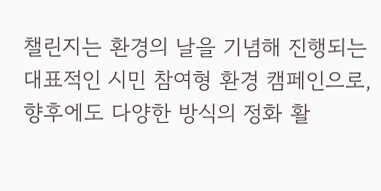챌린지는 환경의 날을 기념해 진행되는 대표적인 시민 참여형 환경 캠페인으로, 향후에도 다양한 방식의 정화 활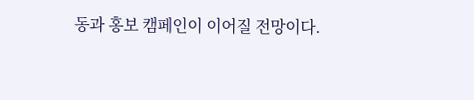동과 홍보 캠페인이 이어질 전망이다.